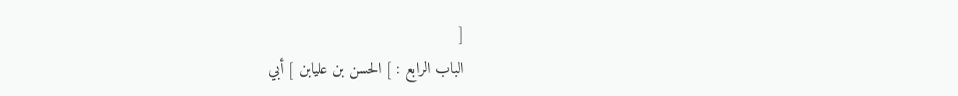[
الباب الرابع : ] الحسن بن عليابن ] أبي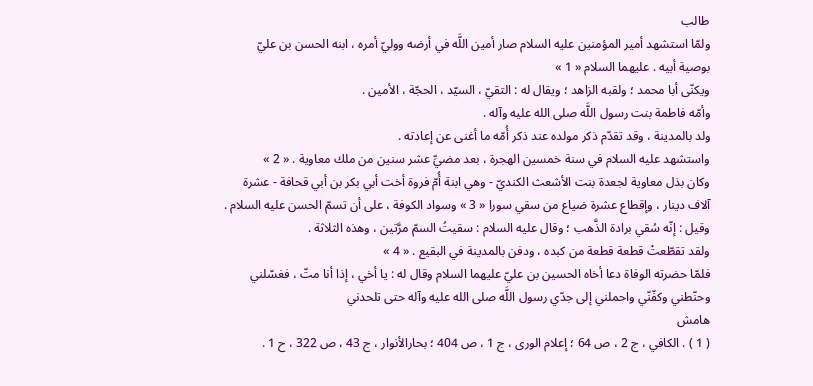طالب
ولمّا استشهد أمير المؤمنين عليه السلام صار أمين اللَّه في أرضه ووليّ أمره ، ابنه الحسن بن عليّ بوصية أبيه . عليهما السلام « 1 »
ويكنّى أبا محمد ؛ ولقبه الزاهد ؛ ويقال له : التقيّ ، السيّد ، الحجّة ، الأمين .
وأمّه فاطمة بنت رسول اللَّه صلى الله عليه وآله .
ولد بالمدينة ، وقد تقدّم ذكر مولده عند ذكر أُمّه ما أغنى عن إعادته .
واستشهد عليه السلام في سنة خمسين الهجرة ، بعد مضيِّ عشر سنين من ملك معاوية . « 2 »
وكان بذل معاوية لجعدة بنت الأشعث الكنديّ - وهي ابنة أُمّ فروة أخت أبي بكر بن أبي قحافة - عشرة آلاف دينار ، وإقطاع عشرة ضياع من سقي سورا « 3 » وسواد الكوفة ، على أن تسمّ الحسن عليه السلام .
وقيل : إنّه سُقي برادة الذَّهب ؛ وقال عليه السلام : سقيتُ السمّ مرَّتين ، وهذه الثلاثة .
ولقد تقطّعتْ قطعة قطعة من كبده ، ودفن بالمدينة في البقيع . « 4 »
فلمّا حضرته الوفاة دعا أخاه الحسين بن عليّ عليهما السلام وقال له : يا أخي ، إذا أنا متّ ، فغسّلني وحنّطني وكفّنّي واحملني إلى جدّي رسول اللَّه صلى الله عليه وآله حتى تلحدني
هامش
( 1 ) . الكافي ، ج 2 ، ص 64 ؛ إعلام الورى ، ج 1 ، ص 404 ؛ بحارالأنوار ، ج 43 ، ص 322 ، ح 1 .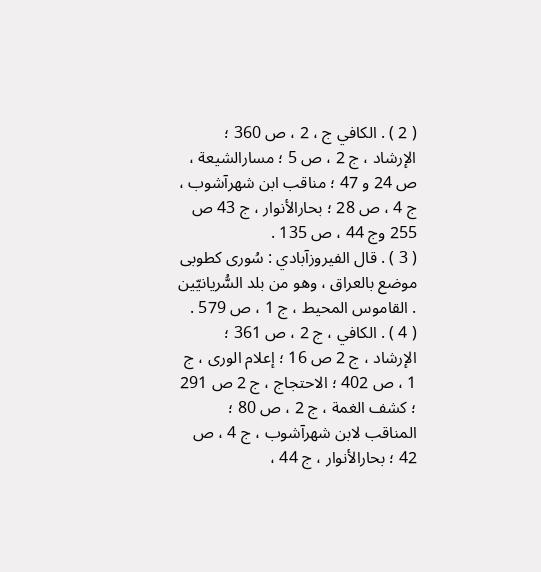( 2 ) . الكافي ج ، 2 ، ص 360 ؛ الإرشاد ، ج 2 ، ص 5 ؛ مسارالشيعة ، ص 24 و 47 ؛ مناقب ابن شهرآشوب ، ج 4 ، ص 28 ؛ بحارالأنوار ، ج 43 ص 255 وج 44 ، ص 135 .
( 3 ) . قال الفيروزآبادي : سُورى كطوبى موضع بالعراق ، وهو من بلد السُّريانيّين . القاموس المحيط ، ج 1 ، ص 579 .
( 4 ) . الكافي ، ج 2 ، ص 361 ؛ الإرشاد ، ج 2 ص 16 ؛ إعلام الورى ، ج 1 ، ص 402 ؛ الاحتجاج ، ج 2 ص 291 ؛ كشف الغمة ، ج 2 ، ص 80 ؛ المناقب لابن شهرآشوب ، ج 4 ، ص 42 ؛ بحارالأنوار ، ج 44 ،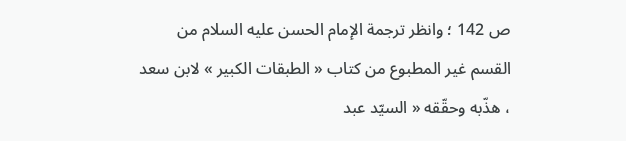ص 142 ؛ وانظر ترجمة الإمام الحسن عليه السلام من القسم غير المطبوع من كتاب « الطبقات الكبير » لابن سعد ، هذّبه وحقّقه « السيّد عبد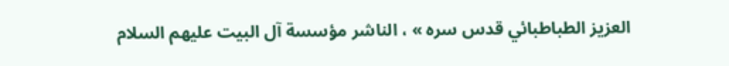العزيز الطباطبائي قدس سره » ، الناشر مؤسسة آل البيت عليهم السلام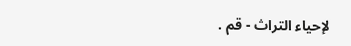لإحياء التراث - قم .